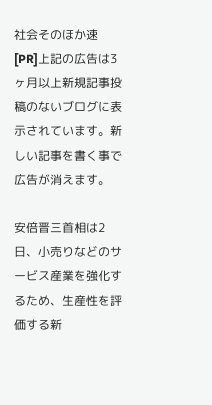社会そのほか速
[PR]上記の広告は3ヶ月以上新規記事投稿のないブログに表示されています。新しい記事を書く事で広告が消えます。

安倍晋三首相は2日、小売りなどのサービス産業を強化するため、生産性を評価する新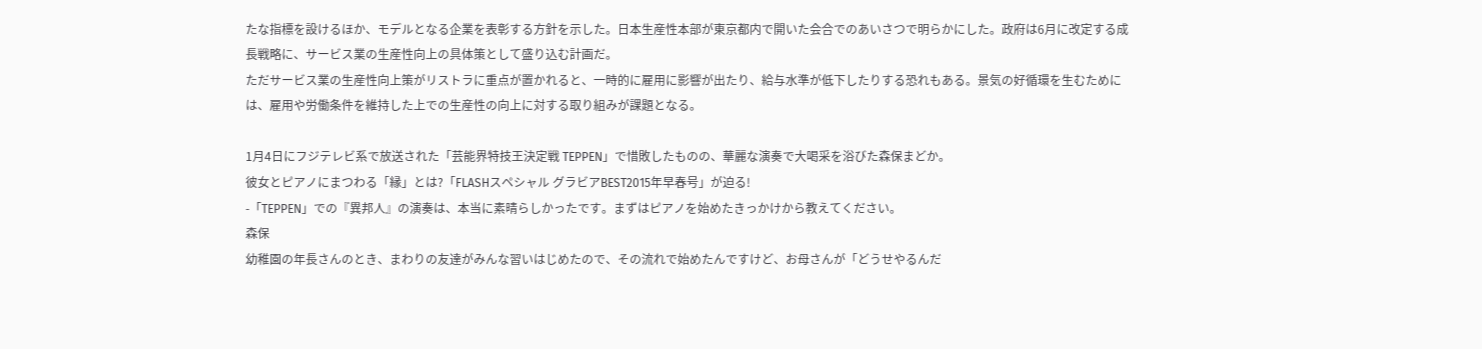たな指標を設けるほか、モデルとなる企業を表彰する方針を示した。日本生産性本部が東京都内で開いた会合でのあいさつで明らかにした。政府は6月に改定する成長戦略に、サービス業の生産性向上の具体策として盛り込む計画だ。
ただサービス業の生産性向上策がリストラに重点が置かれると、一時的に雇用に影響が出たり、給与水準が低下したりする恐れもある。景気の好循環を生むためには、雇用や労働条件を維持した上での生産性の向上に対する取り組みが課題となる。

1月4日にフジテレビ系で放送された「芸能界特技王決定戦 TEPPEN」で惜敗したものの、華麗な演奏で大喝采を浴びた森保まどか。
彼女とピアノにまつわる「縁」とは?「FLASHスペシャル グラビアBEST2015年早春号」が迫る!
-「TEPPEN」での『異邦人』の演奏は、本当に素晴らしかったです。まずはピアノを始めたきっかけから教えてください。
森保
幼稚園の年長さんのとき、まわりの友達がみんな習いはじめたので、その流れで始めたんですけど、お母さんが「どうせやるんだ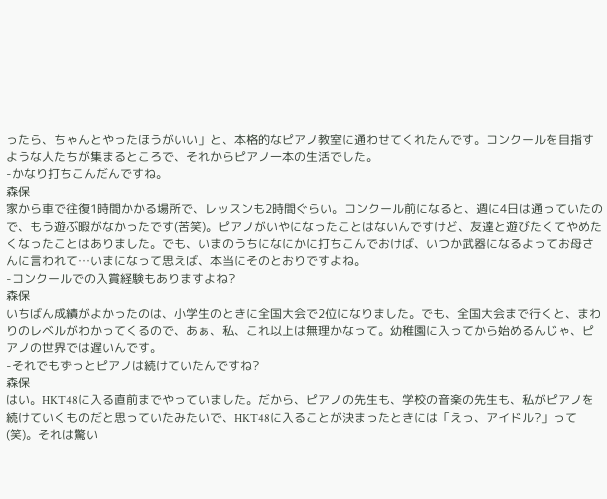ったら、ちゃんとやったほうがいい」と、本格的なピアノ教室に通わせてくれたんです。コンクールを目指すような人たちが集まるところで、それからピアノ一本の生活でした。
-かなり打ちこんだんですね。
森保
家から車で往復1時間かかる場所で、レッスンも2時間ぐらい。コンクール前になると、週に4日は通っていたので、もう遊ぶ暇がなかったです(苦笑)。ピアノがいやになったことはないんですけど、友達と遊びたくてやめたくなったことはありました。でも、いまのうちになにかに打ちこんでおけば、いつか武器になるよってお母さんに言われて…いまになって思えば、本当にそのとおりですよね。
-コンクールでの入賞経験もありますよね?
森保
いちばん成績がよかったのは、小学生のときに全国大会で2位になりました。でも、全国大会まで行くと、まわりのレベルがわかってくるので、あぁ、私、これ以上は無理かなって。幼稚園に入ってから始めるんじゃ、ピアノの世界では遅いんです。
-それでもずっとピアノは続けていたんですね?
森保
はい。HKT48に入る直前までやっていました。だから、ピアノの先生も、学校の音楽の先生も、私がピアノを続けていくものだと思っていたみたいで、HKT48に入ることが決まったときには「えっ、アイドル?」って(笑)。それは驚い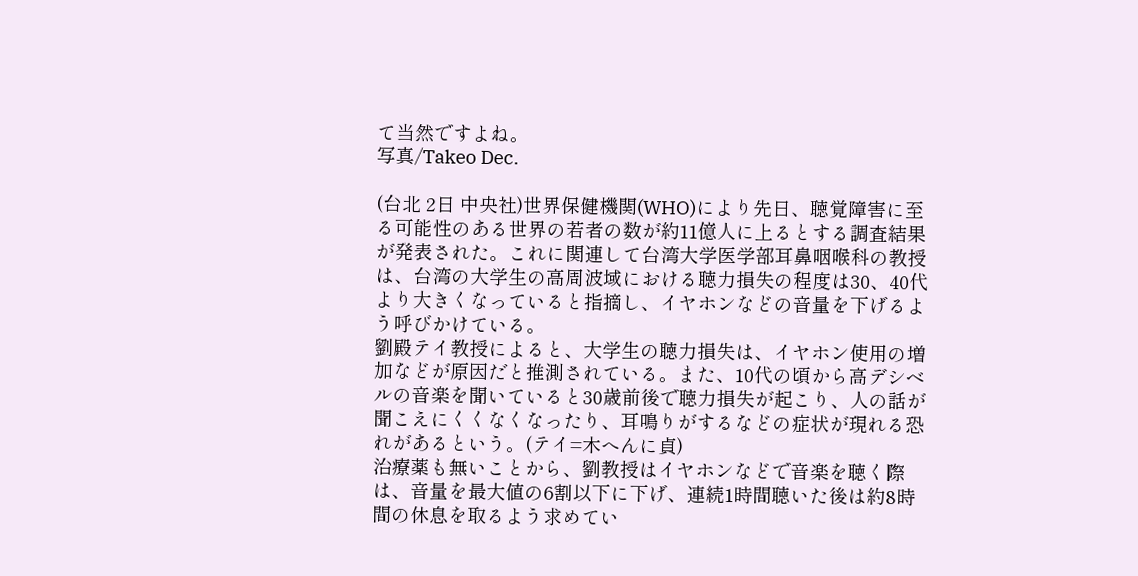て当然ですよね。
写真/Takeo Dec.

(台北 2日 中央社)世界保健機関(WHO)により先日、聴覚障害に至る可能性のある世界の若者の数が約11億人に上るとする調査結果が発表された。これに関連して台湾大学医学部耳鼻咽喉科の教授は、台湾の大学生の高周波域における聴力損失の程度は30、40代より大きくなっていると指摘し、イヤホンなどの音量を下げるよう呼びかけている。
劉殿テイ教授によると、大学生の聴力損失は、イヤホン使用の増加などが原因だと推測されている。また、10代の頃から高デシベルの音楽を聞いていると30歳前後で聴力損失が起こり、人の話が聞こえにくくなくなったり、耳鳴りがするなどの症状が現れる恐れがあるという。(テイ=木へんに貞)
治療薬も無いことから、劉教授はイヤホンなどで音楽を聴く際は、音量を最大値の6割以下に下げ、連続1時間聴いた後は約8時間の休息を取るよう求めてい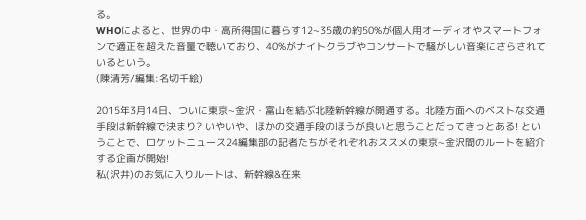る。
WHOによると、世界の中・高所得国に暮らす12~35歳の約50%が個人用オーディオやスマートフォンで適正を超えた音量で聴いており、40%がナイトクラブやコンサートで騒がしい音楽にさらされているという。
(陳清芳/編集:名切千絵)

2015年3月14日、ついに東京~金沢・富山を結ぶ北陸新幹線が開通する。北陸方面へのベストな交通手段は新幹線で決まり? いやいや、ほかの交通手段のほうが良いと思うことだってきっとある! ということで、ロケットニュース24編集部の記者たちがそれぞれおススメの東京~金沢間のルートを紹介する企画が開始!
私(沢井)のお気に入りルートは、新幹線&在来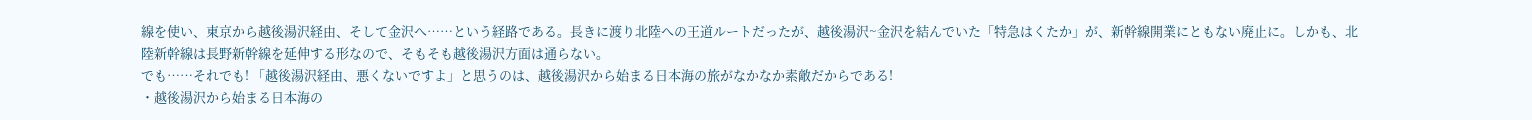線を使い、東京から越後湯沢経由、そして金沢へ……という経路である。長きに渡り北陸への王道ルートだったが、越後湯沢~金沢を結んでいた「特急はくたか」が、新幹線開業にともない廃止に。しかも、北陸新幹線は長野新幹線を延伸する形なので、そもそも越後湯沢方面は通らない。
でも……それでも! 「越後湯沢経由、悪くないですよ」と思うのは、越後湯沢から始まる日本海の旅がなかなか素敵だからである!
・越後湯沢から始まる日本海の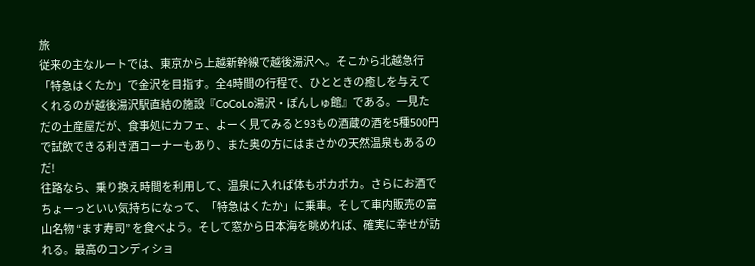旅
従来の主なルートでは、東京から上越新幹線で越後湯沢へ。そこから北越急行「特急はくたか」で金沢を目指す。全4時間の行程で、ひとときの癒しを与えてくれるのが越後湯沢駅直結の施設『CoCoLo湯沢・ぽんしゅ館』である。一見ただの土産屋だが、食事処にカフェ、よーく見てみると93もの酒蔵の酒を5種500円で試飲できる利き酒コーナーもあり、また奥の方にはまさかの天然温泉もあるのだ!
往路なら、乗り換え時間を利用して、温泉に入れば体もポカポカ。さらにお酒でちょーっといい気持ちになって、「特急はくたか」に乗車。そして車内販売の富山名物 “ます寿司” を食べよう。そして窓から日本海を眺めれば、確実に幸せが訪れる。最高のコンディショ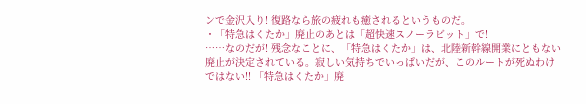ンで金沢入り! 復路なら旅の疲れも癒されるというものだ。
・「特急はくたか」廃止のあとは「超快速スノーラビット」で!
……なのだが! 残念なことに、「特急はくたか」は、北陸新幹線開業にともない廃止が決定されている。寂しい気持ちでいっぱいだが、このルートが死ぬわけではない!! 「特急はくたか」廃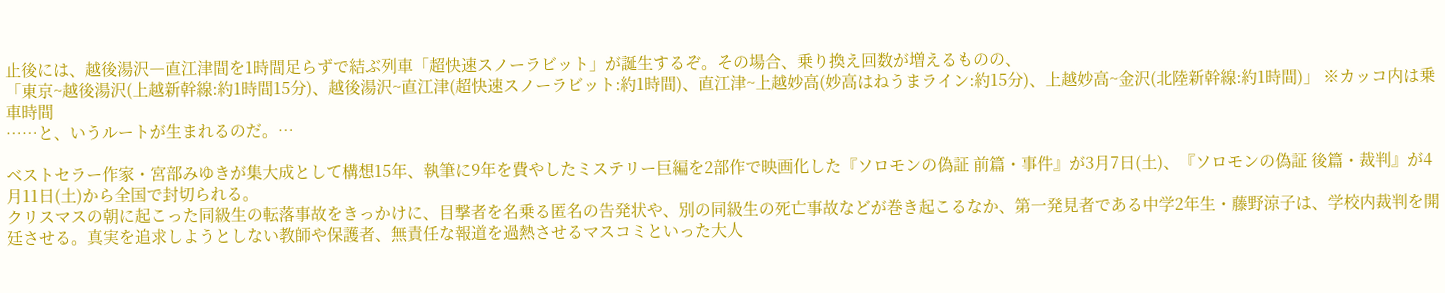止後には、越後湯沢―直江津間を1時間足らずで結ぶ列車「超快速スノーラビット」が誕生するぞ。その場合、乗り換え回数が増えるものの、
「東京~越後湯沢(上越新幹線:約1時間15分)、越後湯沢~直江津(超快速スノーラビット:約1時間)、直江津~上越妙高(妙高はねうまライン:約15分)、上越妙高~金沢(北陸新幹線:約1時間)」 ※カッコ内は乗車時間
……と、いうルートが生まれるのだ。…

ベストセラー作家・宮部みゆきが集大成として構想15年、執筆に9年を費やしたミステリー巨編を2部作で映画化した『ソロモンの偽証 前篇・事件』が3月7日(土)、『ソロモンの偽証 後篇・裁判』が4月11日(土)から全国で封切られる。
クリスマスの朝に起こった同級生の転落事故をきっかけに、目撃者を名乗る匿名の告発状や、別の同級生の死亡事故などが巻き起こるなか、第一発見者である中学2年生・藤野涼子は、学校内裁判を開廷させる。真実を追求しようとしない教師や保護者、無責任な報道を過熱させるマスコミといった大人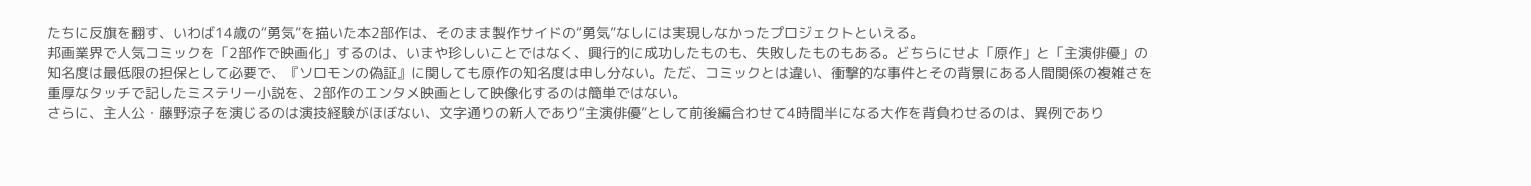たちに反旗を翻す、いわば14歳の“勇気”を描いた本2部作は、そのまま製作サイドの“勇気”なしには実現しなかったプロジェクトといえる。
邦画業界で人気コミックを「2部作で映画化」するのは、いまや珍しいことではなく、興行的に成功したものも、失敗したものもある。どちらにせよ「原作」と「主演俳優」の知名度は最低限の担保として必要で、『ソロモンの偽証』に関しても原作の知名度は申し分ない。ただ、コミックとは違い、衝撃的な事件とその背景にある人間関係の複雑さを重厚なタッチで記したミステリー小説を、2部作のエンタメ映画として映像化するのは簡単ではない。
さらに、主人公・藤野涼子を演じるのは演技経験がほぼない、文字通りの新人であり“主演俳優”として前後編合わせて4時間半になる大作を背負わせるのは、異例であり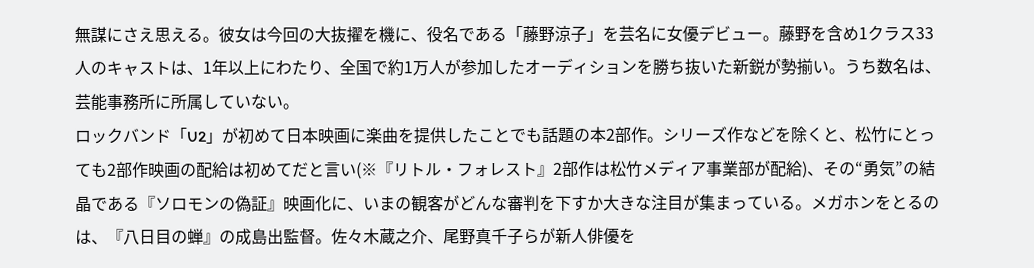無謀にさえ思える。彼女は今回の大抜擢を機に、役名である「藤野涼子」を芸名に女優デビュー。藤野を含め1クラス33人のキャストは、1年以上にわたり、全国で約1万人が参加したオーディションを勝ち抜いた新鋭が勢揃い。うち数名は、芸能事務所に所属していない。
ロックバンド「U2」が初めて日本映画に楽曲を提供したことでも話題の本2部作。シリーズ作などを除くと、松竹にとっても2部作映画の配給は初めてだと言い(※『リトル・フォレスト』2部作は松竹メディア事業部が配給)、その“勇気”の結晶である『ソロモンの偽証』映画化に、いまの観客がどんな審判を下すか大きな注目が集まっている。メガホンをとるのは、『八日目の蝉』の成島出監督。佐々木蔵之介、尾野真千子らが新人俳優を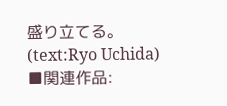盛り立てる。
(text:Ryo Uchida)
■関連作品: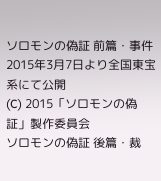ソロモンの偽証 前篇・事件 2015年3月7日より全国東宝系にて公開
(C) 2015「ソロモンの偽証」製作委員会
ソロモンの偽証 後篇・裁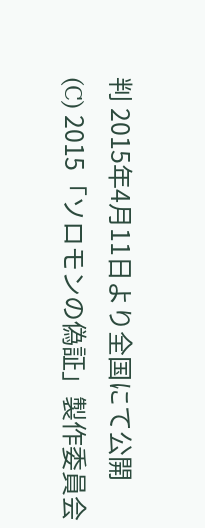判 2015年4月11日より全国にて公開
(C) 2015「ソロモンの偽証」製作委員会